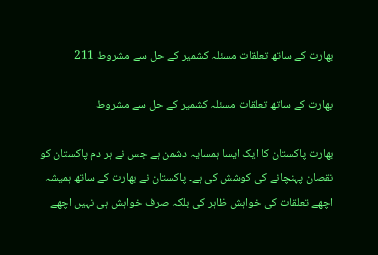بھارت کے ساتھ تعلقات مسئلہ کشمیر کے حل سے مشروط 211

بھارت کے ساتھ تعلقات مسئلہ کشمیر کے حل سے مشروط

بھارت پاکستان کا ایک ایسا ہمسایہ دشمن ہے جس نے ہر دم پاکستان کو نقصان پہنچانے کی کوشش کی ہے۔ پاکستان نے بھارت کے ساتھ ہمیشہ اچھے تعلقات کی خواہش ظاہر کی بلکہ صرف خواہش ہی نہیں اچھے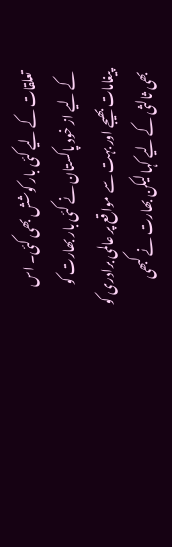تعلقات کے لیے کئی بار کوشش بھی کئی۔ اس کے لیے از خود پاکستان نے کئی بار بھارت کو پیغامات بھیجے اور بہت سے مواقع پر عالمی برادری کو بھی ثالثی کے لیے کہا لیکن بھارت نے کبھی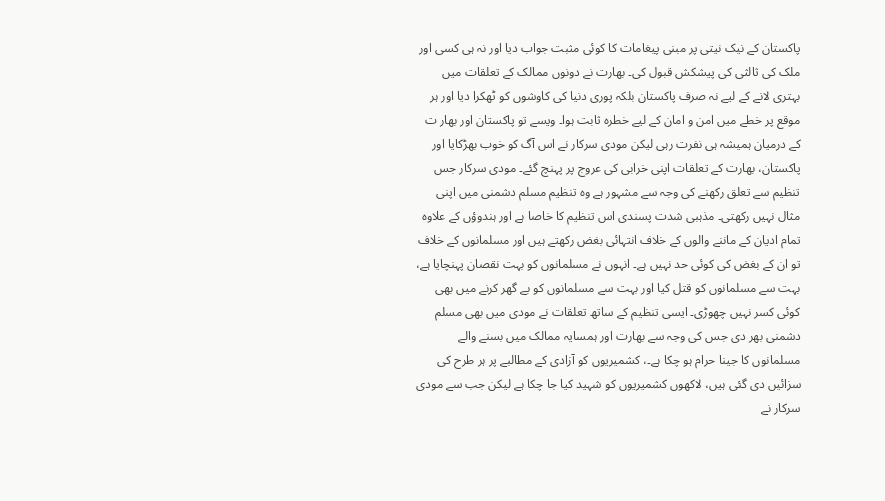پاکستان کے نیک نیتی پر مبنی پیغامات کا کوئی مثبت جواب دیا اور نہ ہی کسی اور ملک کی ثالثی کی پیشکش قبول کی۔ بھارت نے دونوں ممالک کے تعلقات میں بہتری لانے کے لیے نہ صرف پاکستان بلکہ پوری دنیا کی کاوشوں کو ٹھکرا دیا اور ہر موقع پر خطے میں امن و امان کے لیے خطرہ ثابت ہوا۔ ویسے تو پاکستان اور بھار ت کے درمیان ہمیشہ ہی نفرت رہی لیکن مودی سرکار نے اس آگ کو خوب بھڑکایا اور پاکستان، بھارت کے تعلقات اپنی خرابی کی عروج پر پہنچ گئے۔ مودی سرکار جس تنظیم سے تعلق رکھنے کی وجہ سے مشہور ہے وہ تنظیم مسلم دشمنی میں اپنی مثال نہیں رکھتی۔ مذہبی شدت پسندی اس تنظیم کا خاصا ہے اور ہندوؤں کے علاوہ تمام ادیان کے ماننے والوں کے خلاف انتہائی بغض رکھتے ہیں اور مسلمانوں کے خلاف تو ان کے بغض کی کوئی حد نہیں ہے۔ انہوں نے مسلمانوں کو بہت نقصان پہنچایا ہے، بہت سے مسلمانوں کو قتل کیا اور بہت سے مسلمانوں کو بے گھر کرنے میں بھی کوئی کسر نہیں چھوڑی۔ ایسی تنظیم کے ساتھ تعلقات نے مودی میں بھی مسلم دشمنی بھر دی جس کی وجہ سے بھارت اور ہمسایہ ممالک میں بسنے والے مسلمانوں کا جینا حرام ہو چکا ہے۔، کشمیریوں کو آزادی کے مطالبے پر ہر طرح کی سزائیں دی گئی ہیں، لاکھوں کشمیریوں کو شہید کیا جا چکا ہے لیکن جب سے مودی سرکار نے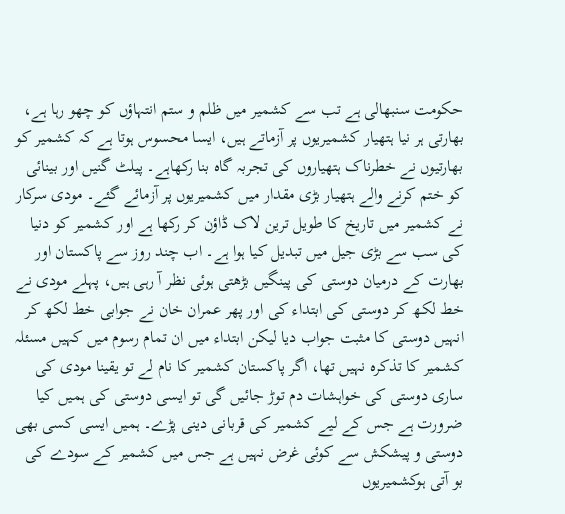حکومت سنبھالی ہے تب سے کشمیر میں ظلم و ستم انتہاؤں کو چھو رہا ہے، بھارتی ہر نیا ہتھیار کشمیریوں پر آزماتے ہیں، ایسا محسوس ہوتا ہے کہ کشمیر کو بھارتیوں نے خطرناک ہتھیاروں کی تجربہ گاہ بنا رکھاہے۔ پیلٹ گنیں اور بینائی کو ختم کرنے والے ہتھیار بڑی مقدار میں کشمیریوں پر آزمائے گئے۔ مودی سرکار نے کشمیر میں تاریخ کا طویل ترین لاک ڈاؤن کر رکھا ہے اور کشمیر کو دنیا کی سب سے بڑی جیل میں تبدیل کیا ہوا ہے۔ اب چند روز سے پاکستان اور بھارت کے درمیان دوستی کی پینگیں بڑھتی ہوئی نظر آ رہی ہیں، پہلے مودی نے خط لکھ کر دوستی کی ابتداء کی اور پھر عمران خان نے جوابی خط لکھ کر انہیں دوستی کا مثبت جواب دیا لیکن ابتداء میں ان تمام رسوم میں کہیں مسئلہ کشمیر کا تذکرہ نہیں تھا، اگر پاکستان کشمیر کا نام لے تو یقینا مودی کی ساری دوستی کی خواہشات دم توڑ جائیں گی تو ایسی دوستی کی ہمیں کیا ضرورت ہے جس کے لیے کشمیر کی قربانی دینی پڑے۔ ہمیں ایسی کسی بھی دوستی و پیشکش سے کوئی غرض نہیں ہے جس میں کشمیر کے سودے کی بو آتی ہوکشمیریوں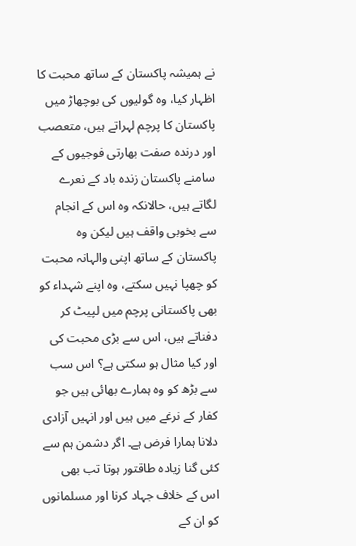نے ہمیشہ پاکستان کے ساتھ محبت کا اظہار کیا، وہ گولیوں کی بوچھاڑ میں پاکستان کا پرچم لہراتے ہیں، متعصب اور درندہ صفت بھارتی فوجیوں کے سامنے پاکستان زندہ باد کے نعرے لگاتے ہیں، حالانکہ وہ اس کے انجام سے بخوبی واقف ہیں لیکن وہ پاکستان کے ساتھ اپنی والہانہ محبت کو چھپا نہیں سکتے، وہ اپنے شہداء کو بھی پاکستانی پرچم میں لپیٹ کر دفناتے ہیں، اس سے بڑی محبت کی اور کیا مثال ہو سکتی ہے؟ اس سب سے بڑھ کو وہ ہمارے بھائی ہیں جو کفار کے نرغے میں ہیں اور انہیں آزادی دلانا ہمارا فرض ہے۔ اگر دشمن ہم سے کئی گنا زیادہ طاقتور ہوتا تب بھی اس کے خلاف جہاد کرنا اور مسلمانوں کو ان کے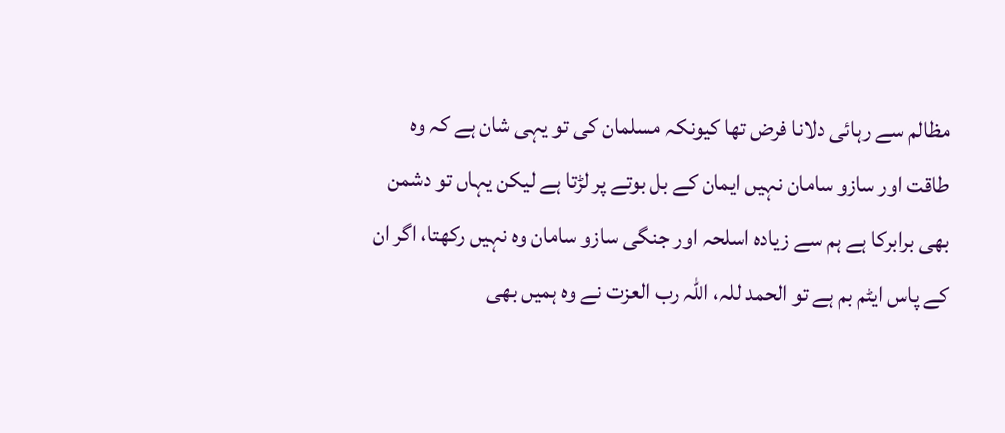مظالم سے رہائی دلانا فرض تھا کیونکہ مسلمان کی تو یہی شان ہے کہ وہ طاقت اور سازو سامان نہیں ایمان کے بل بوتے پر لڑتا ہے لیکن یہاں تو دشمن بھی برابرکا ہے ہم سے زیادہ اسلحہ اور جنگی سازو سامان وہ نہیں رکھتا، اگر ان کے پاس ایٹم بم ہے تو الحمد للہ، اللہ رب العزت نے وہ ہمیں بھی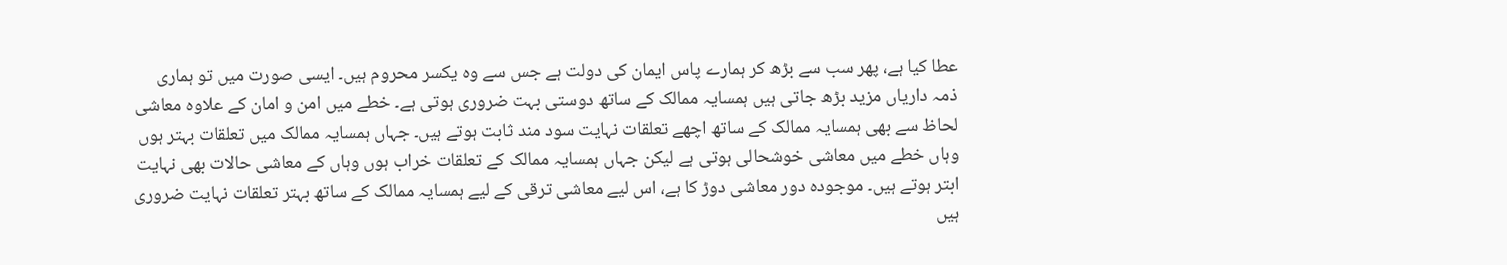عطا کیا ہے، پھر سب سے بڑھ کر ہمارے پاس ایمان کی دولت ہے جس سے وہ یکسر محروم ہیں۔ ایسی صورت میں تو ہماری ذمہ داریاں مزید بڑھ جاتی ہیں ہمسایہ ممالک کے ساتھ دوستی بہت ضروری ہوتی ہے۔ خطے میں امن و امان کے علاوہ معاشی لحاظ سے بھی ہمسایہ ممالک کے ساتھ اچھے تعلقات نہایت سود مند ثابت ہوتے ہیں۔ جہاں ہمسایہ ممالک میں تعلقات بہتر ہوں وہاں خطے میں معاشی خوشحالی ہوتی ہے لیکن جہاں ہمسایہ ممالک کے تعلقات خراب ہوں وہاں کے معاشی حالات بھی نہایت ابتر ہوتے ہیں۔ موجودہ دور معاشی دوڑ کا ہے، اس لیے معاشی ترقی کے لیے ہمسایہ ممالک کے ساتھ بہتر تعلقات نہایت ضروری ہیں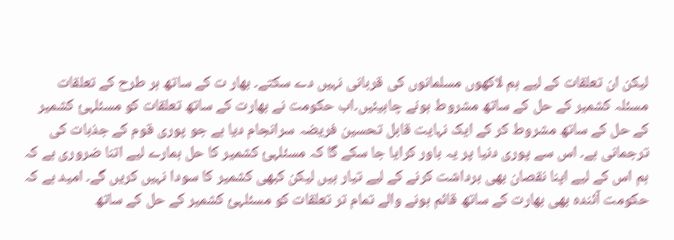لیکن ان تعلقات کے لیے ہم لاکھوں مسلمانوں کی قربانی نہیں دے سکتے۔ بھار ت کے ساتھ ہر طرح کے تعلقات مسئلہ کشمیر کے حل کے ساتھ مشروط ہونے چاہیئیں۔اب حکومت نے بھارت کے ساتھ تعلقات کو مسئلہئ کشمیر کے حل کے ساتھ مشروط کر کے ایک نہایت قابل تحسین فریضہ سرانجام دیا ہے جو پوری قوم کے جذبات کی ترجمانی ہے۔ اس سے پوری دنیا پر یہ باور کرایا جا سکے گا کہ مسئلہئ کشمیر کا حل ہمارے لیے اتنا ضروری ہے کہ ہم اس کے لیے اپنا نقصان بھی برداشت کرنے کے لیے تیار ہیں لیکن کبھی کشمیر کا سودا نہیں کریں گے۔ امید ہے کہ حکومت آئندہ بھی بھارت کے ساتھ قائم ہونے والے تمام تر تعلقات کو مسئلہئ کشمیر کے حل کے ساتھ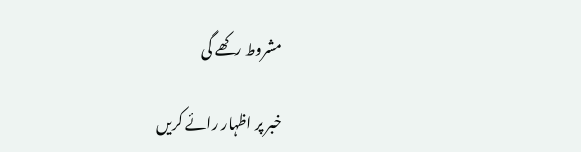مشروط رکھے گی

خبر پر اظہار رائے کریں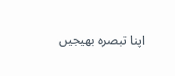اپنا تبصرہ بھیجیں